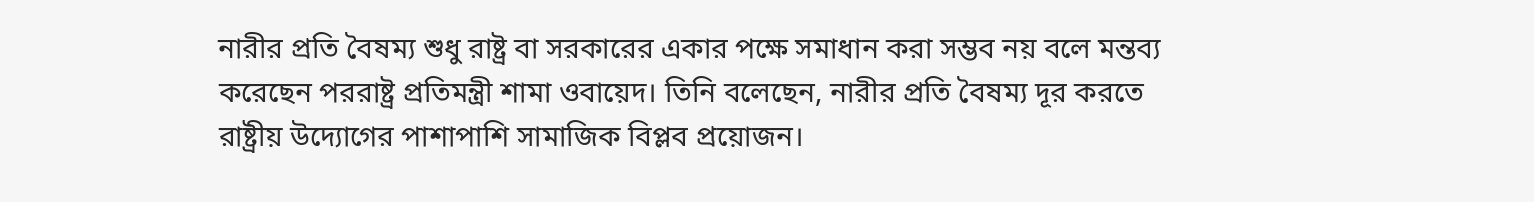নারীর প্রতি বৈষম্য শুধু রাষ্ট্র বা সরকারের একার পক্ষে সমাধান করা সম্ভব নয় বলে মন্তব্য করেছেন পররাষ্ট্র প্রতিমন্ত্রী শামা ওবায়েদ। তিনি বলেছেন, নারীর প্রতি বৈষম্য দূর করতে রাষ্ট্রীয় উদ্যোগের পাশাপাশি সামাজিক বিপ্লব প্রয়োজন।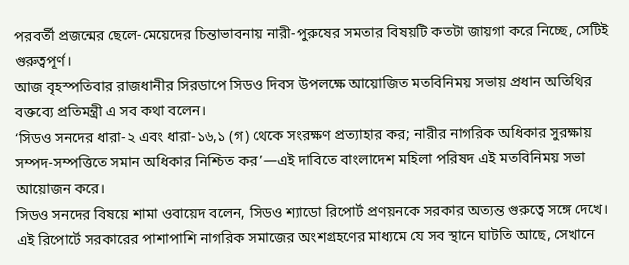পরবর্তী প্রজন্মের ছেলে-মেয়েদের চিন্তাভাবনায় নারী-পুরুষের সমতার বিষয়টি কতটা জায়গা করে নিচ্ছে, সেটিই গুরুত্বপূর্ণ।
আজ বৃহস্পতিবার রাজধানীর সিরডাপে সিডও দিবস উপলক্ষে আয়োজিত মতবিনিময় সভায় প্রধান অতিথির বক্তব্যে প্রতিমন্ত্রী এ সব কথা বলেন।
‘সিডও সনদের ধারা-২ এবং ধারা-১৬,১ (গ) থেকে সংরক্ষণ প্রত্যাহার কর; নারীর নাগরিক অধিকার সুরক্ষায় সম্পদ-সম্পত্তিতে সমান অধিকার নিশ্চিত কর’—এই দাবিতে বাংলাদেশ মহিলা পরিষদ এই মতবিনিময় সভা আয়োজন করে।
সিডও সনদের বিষয়ে শামা ওবায়েদ বলেন, সিডও শ্যাডো রিপোর্ট প্রণয়নকে সরকার অত্যন্ত গুরুত্বে সঙ্গে দেখে। এই রিপোর্টে সরকারের পাশাপাশি নাগরিক সমাজের অংশগ্রহণের মাধ্যমে যে সব স্থানে ঘাটতি আছে, সেখানে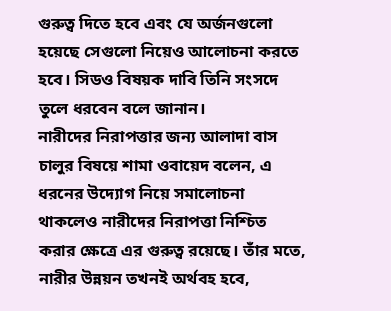গুরুত্ব দিতে হবে এবং যে অর্জনগুলো হয়েছে সেগুলো নিয়েও আলোচনা করতে হবে। সিডও বিষয়ক দাবি তিনি সংসদে তুলে ধরবেন বলে জানান।
নারীদের নিরাপত্তার জন্য আলাদা বাস চালুর বিষয়ে শামা ওবায়েদ বলেন, এ ধরনের উদ্যোগ নিয়ে সমালোচনা থাকলেও নারীদের নিরাপত্তা নিশ্চিত করার ক্ষেত্রে এর গুরুত্ব রয়েছে। তাঁর মতে, নারীর উন্নয়ন তখনই অর্থবহ হবে,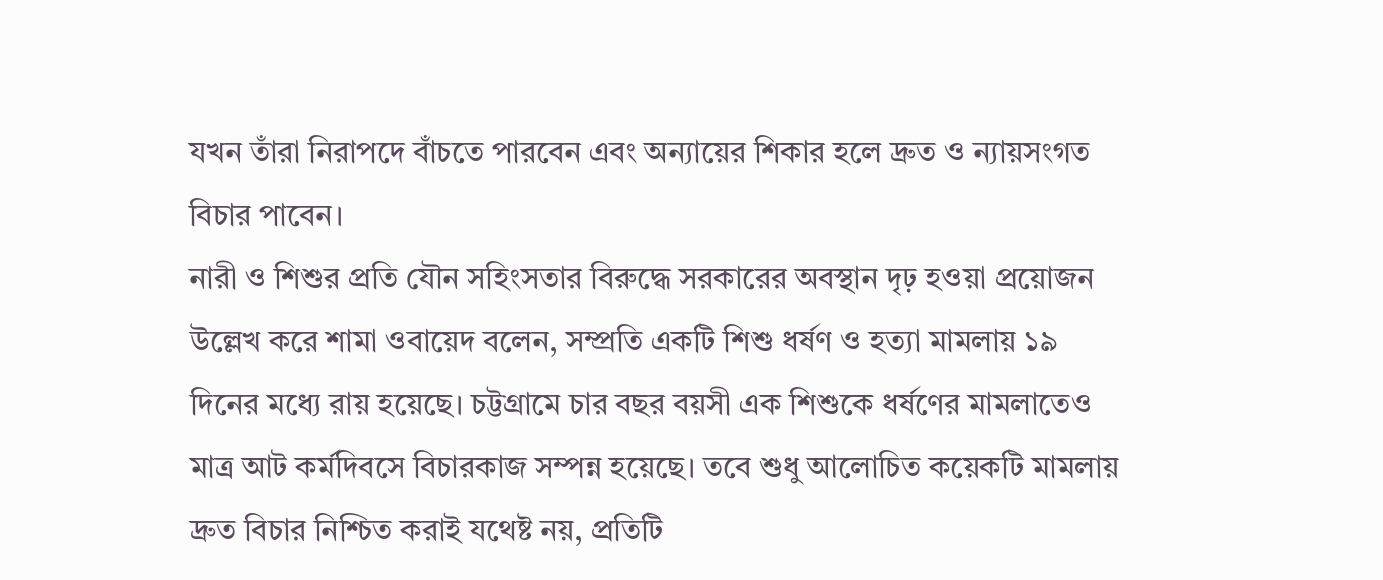যখন তাঁরা নিরাপদে বাঁচতে পারবেন এবং অন্যায়ের শিকার হলে দ্রুত ও ন্যায়সংগত বিচার পাবেন।
নারী ও শিশুর প্রতি যৌন সহিংসতার বিরুদ্ধে সরকারের অবস্থান দৃঢ় হওয়া প্রয়োজন উল্লেখ করে শামা ওবায়েদ বলেন, সম্প্রতি একটি শিশু ধর্ষণ ও হত্যা মামলায় ১৯ দিনের মধ্যে রায় হয়েছে। চট্টগ্রামে চার বছর বয়সী এক শিশুকে ধর্ষণের মামলাতেও মাত্র আট কর্মদিবসে বিচারকাজ সম্পন্ন হয়েছে। তবে শুধু আলোচিত কয়েকটি মামলায় দ্রুত বিচার নিশ্চিত করাই যথেষ্ট নয়, প্রতিটি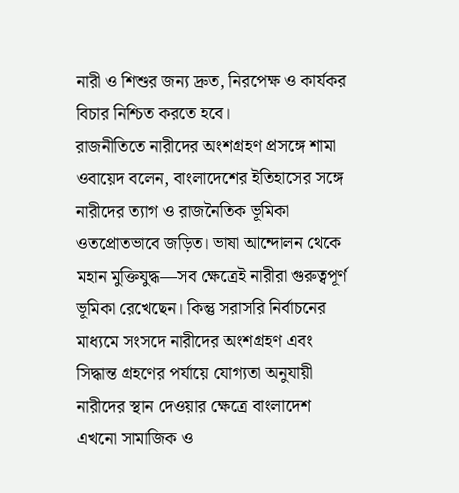নারী ও শিশুর জন্য দ্রুত, নিরপেক্ষ ও কার্যকর বিচার নিশ্চিত করতে হবে।
রাজনীতিতে নারীদের অংশগ্রহণ প্রসঙ্গে শামা ওবায়েদ বলেন, বাংলাদেশের ইতিহাসের সঙ্গে নারীদের ত্যাগ ও রাজনৈতিক ভূমিকা ওতপ্রোতভাবে জড়িত। ভাষা আন্দোলন থেকে মহান মুক্তিযুদ্ধ—সব ক্ষেত্রেই নারীরা গুরুত্বপূর্ণ ভূমিকা রেখেছেন। কিন্তু সরাসরি নির্বাচনের মাধ্যমে সংসদে নারীদের অংশগ্রহণ এবং সিদ্ধান্ত গ্রহণের পর্যায়ে যোগ্যতা অনুযায়ী নারীদের স্থান দেওয়ার ক্ষেত্রে বাংলাদেশ এখনো সামাজিক ও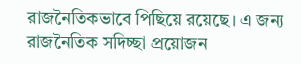রাজনৈতিকভাবে পিছিয়ে রয়েছে। এ জন্য রাজনৈতিক সদিচ্ছা প্রয়োজন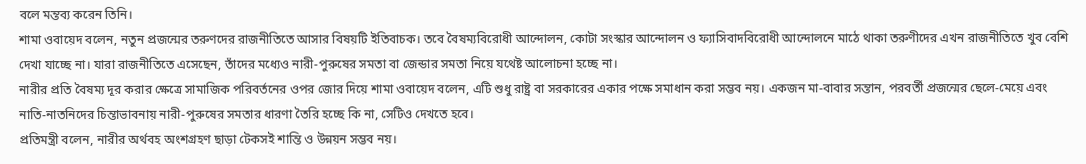বলে মন্তব্য করেন তিনি।
শামা ওবায়েদ বলেন, নতুন প্রজন্মের তরুণদের রাজনীতিতে আসার বিষয়টি ইতিবাচক। তবে বৈষম্যবিরোধী আন্দোলন, কোটা সংস্কার আন্দোলন ও ফ্যাসিবাদবিরোধী আন্দোলনে মাঠে থাকা তরুণীদের এখন রাজনীতিতে খুব বেশি দেখা যাচ্ছে না। যারা রাজনীতিতে এসেছেন, তাঁদের মধ্যেও নারী-পুরুষের সমতা বা জেন্ডার সমতা নিয়ে যথেষ্ট আলোচনা হচ্ছে না।
নারীর প্রতি বৈষম্য দূর করার ক্ষেত্রে সামাজিক পরিবর্তনের ওপর জোর দিয়ে শামা ওবায়েদ বলেন, এটি শুধু রাষ্ট্র বা সরকারের একার পক্ষে সমাধান করা সম্ভব নয়। একজন মা-বাবার সন্তান, পরবর্তী প্রজন্মের ছেলে-মেয়ে এবং নাতি-নাতনিদের চিন্তাভাবনায় নারী-পুরুষের সমতার ধারণা তৈরি হচ্ছে কি না, সেটিও দেখতে হবে।
প্রতিমন্ত্রী বলেন, নারীর অর্থবহ অংশগ্রহণ ছাড়া টেকসই শান্তি ও উন্নয়ন সম্ভব নয়।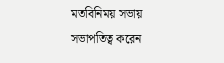মতবিনিময় সভায় সভাপতিত্ব করেন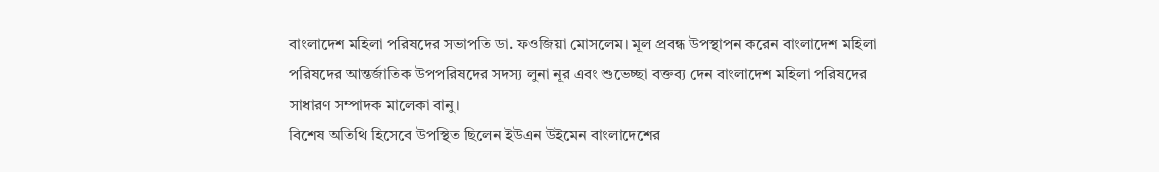বাংলাদেশ মহিলা পরিষদের সভাপতি ডা. ফওজিয়া মোসলেম। মূল প্রবন্ধ উপস্থাপন করেন বাংলাদেশ মহিলা পরিষদের আন্তর্জাতিক উপপরিষদের সদস্য লুনা নূর এবং শুভেচ্ছা বক্তব্য দেন বাংলাদেশ মহিলা পরিষদের সাধারণ সম্পাদক মালেকা বানু।
বিশেষ অতিথি হিসেবে উপস্থিত ছিলেন ইউএন উইমেন বাংলাদেশের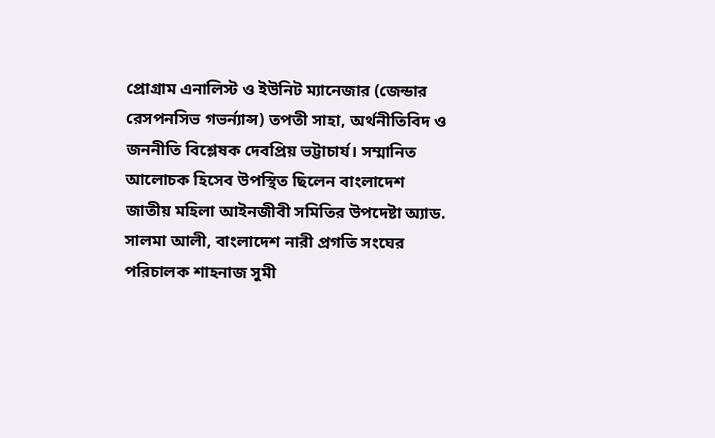প্রোগ্রাম এনালিস্ট ও ইউনিট ম্যানেজার (জেন্ডার রেসপনসিভ গভর্ন্যান্স) তপতী সাহা, অর্থনীতিবিদ ও জননীতি বিশ্লেষক দেবপ্রিয় ভট্টাচার্য। সম্মানিত আলোচক হিসেব উপস্থিত ছিলেন বাংলাদেশ জাতীয় মহিলা আইনজীবী সমিতির উপদেষ্টা অ্যাড. সালমা আলী, বাংলাদেশ নারী প্রগতি সংঘের পরিচালক শাহনাজ সুমী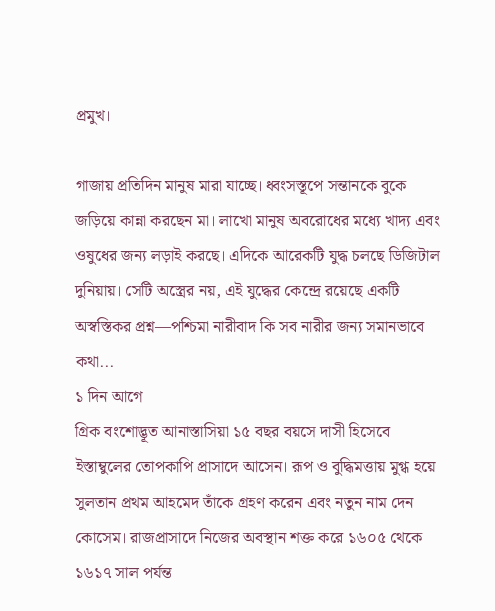প্রমুখ।

গাজায় প্রতিদিন মানুষ মারা যাচ্ছে। ধ্বংসস্তূপে সন্তানকে বুকে জড়িয়ে কান্না করছেন মা। লাখো মানুষ অবরোধের মধ্যে খাদ্য এবং ওষুধের জন্য লড়াই করছে। এদিকে আরেকটি যুদ্ধ চলছে ডিজিটাল দুনিয়ায়। সেটি অস্ত্রের নয়, এই যুদ্ধের কেন্দ্রে রয়েছে একটি অস্বস্তিকর প্রশ্ন—পশ্চিমা নারীবাদ কি সব নারীর জন্য সমানভাবে কথা...
১ দিন আগে
গ্রিক বংশোদ্ভূত আনাস্তাসিয়া ১৫ বছর বয়সে দাসী হিসেবে ইস্তাম্বুলের তোপকাপি প্রাসাদে আসেন। রূপ ও বুদ্ধিমত্তায় মুগ্ধ হয়ে সুলতান প্রথম আহমেদ তাঁকে গ্রহণ করেন এবং নতুন নাম দেন কোসেম। রাজপ্রাসাদে নিজের অবস্থান শক্ত করে ১৬০৫ থেকে ১৬১৭ সাল পর্যন্ত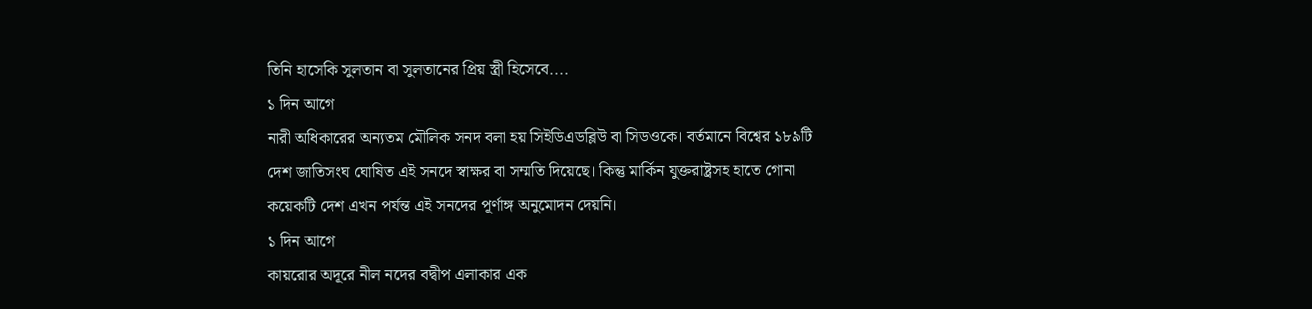তিনি হাসেকি সুলতান বা সুলতানের প্রিয় স্ত্রী হিসেবে....
১ দিন আগে
নারী অধিকারের অন্যতম মৌলিক সনদ বলা হয় সিইডিএডব্লিউ বা সিডওকে। বর্তমানে বিশ্বের ১৮৯টি দেশ জাতিসংঘ ঘোষিত এই সনদে স্বাক্ষর বা সম্মতি দিয়েছে। কিন্তু মার্কিন যুক্তরাষ্ট্রসহ হাতে গোনা কয়েকটি দেশ এখন পর্যন্ত এই সনদের পূর্ণাঙ্গ অনুমোদন দেয়নি।
১ দিন আগে
কায়রোর অদূরে নীল নদের বদ্বীপ এলাকার এক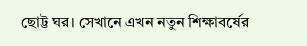ছোট্ট ঘর। সেখানে এখন নতুন শিক্ষাবর্ষের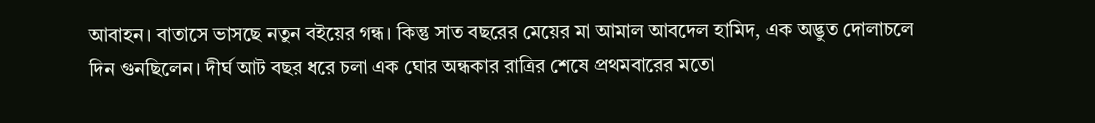আবাহন। বাতাসে ভাসছে নতুন বইয়ের গন্ধ। কিন্তু সাত বছরের মেয়ের মা আমাল আবদেল হামিদ, এক অদ্ভুত দোলাচলে দিন গুনছিলেন। দীর্ঘ আট বছর ধরে চলা এক ঘোর অন্ধকার রাত্রির শেষে প্রথমবারের মতো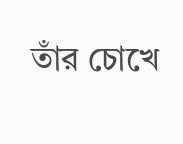তাঁর চোখে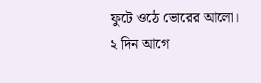ফুটে ওঠে ভোরের আলো।
২ দিন আগে